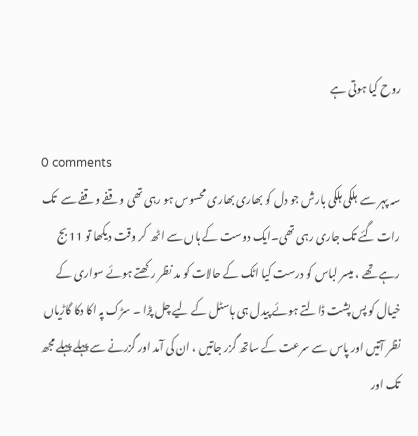روح کیا ہوتی ہے

0 comments
سہ پہر سے  ہلکی ہلکی بارش جو دل کو بھاری بھاری محسوس ہو رہی تھی وقفے وقفے سے  تک رات گئے تک جاری رہی تھی۔ایک دوست کے ہاں سے اٹھ  کر وقت دیکھا تو 11 بج رہے تھے ، میسر لباس کو درست کیا اٹک کے حالات کو مد نظر رکھتے ہوئے سواری کے خیال کو پس پشت ڈالتے ہوئے پیدل ہی ہاسٹل کے لیے چل پڑا ۔ سڑک پہ اکا دکا گاڑیاں نظر آتیں اور پاس سے سرعت کے ساتھ گزر جاتیں ، ان کی آمد اور گزرنے سے پہلے پہلے مجھ تک اور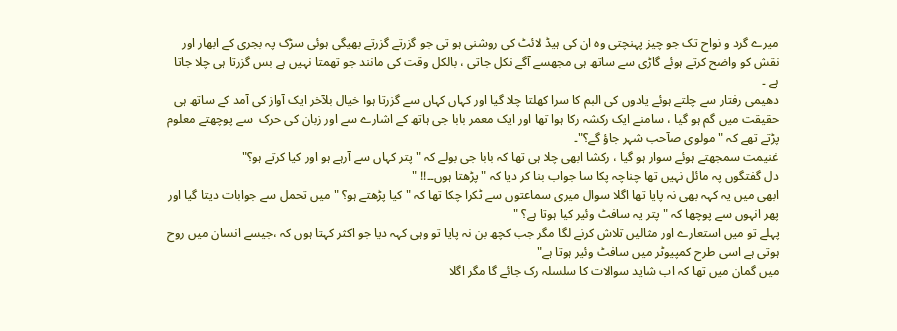میرے گرد و نواح تک جو چیز پہنچتی وہ ان کی ہیڈ لائٹ کی روشنی ہو تی جو گزرتے گزرتے بھیگی ہوئی سڑک پہ بجری کے ابھار اور نقش کو واضح کرتے ہوئے گاڑی سے ساتھ ہی مجھسے آگے نکل جاتی ، بالکل وقت کی مانند جو تھمتا نہیں ہے بس گزرتا ہی چلا جاتا ہے ۔
دھیمی رفتار سے چلتے ہوئے یادوں کی البم کا سرا کھلتا چلا گیا اور کہاں کہاں سے گزرتا ہوا خیال بلآخر ایک آواز کی آمد کے ساتھ ہی حقیقت میں گم ہو گیا ، سامنے ایک رکشہ رکا ہوا تھا اور ایک معمر بابا جی ہاتھ کے اشارے سے اور زبان کی حرک  سے پوچھتے معلوم پڑتے تھے کہ " مولوی صآحب شہر جاؤ گے؟"۔
غنیمت سمجھتے ہوئے سوار ہو گیا ، رکشا ابھی چلا ہی تھا کہ بابا جی بولے کہ "پتر کہاں سے آرہے ہو اور کیا کرتے ہو؟"
دل گفتگوں پہ مائل نہیں تھا چناچہ پکا سا جواب بنا کر دیا کہ "پڑھتا ہوں۔۔!! "
ابھی میں یہ کہہ بھی نہ پایا تھا اگلا سوال میری سماعتوں سے ٹکرا چکا تھا کہ "کیا پڑھتے ہو؟ " میں تحمل سے جوابات دیتا گیا اور پھر انہوں سے پوچھا کہ "پتر یہ سافٹ وئیر کیا ہوتا ہے؟ "
پہلے تو میں استعارے اور مثالیں تلاش کرنے لگا مگر جب کچھ بن نہ پایا تو وہی کہہ دیا جو اکثر کہتا ہوں کہ ،جیسے انسان میں روح ہوتی ہے اسی طرح کمپیوٹر میں سافٹ وئیر ہوتا ہے"
میں گمان میں تھا کہ اب شاید سوالات کا سلسلہ رک جائے گا مگر اگلا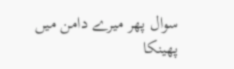سوال پھر میرے دامن میں پھینکا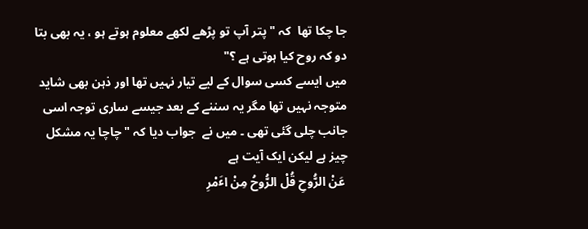جا چکا تھا  کہ " پتر آپ تو پڑھے لکھے معلوم ہوتے ہو ، یہ بھی بتا دو کہ روح کیا ہوتی ہے ؟"
میں ایسے کسی سوال کے لیے تیار نہیں تھا اور ذہن بھی شاید متوجہ نہیں تھا مگر یہ سننے کے بعد جیسے ساری توجہ اسی جانب چلی گئی تھی ۔ میں نے  جواب دیا کہ " چاچا یہ مشکل چیز ہے لیکن ایک آیت ہے
 عَنْ الرُّوحِ قُلْ الرُّوحُ مِنْ اٴَمْرِ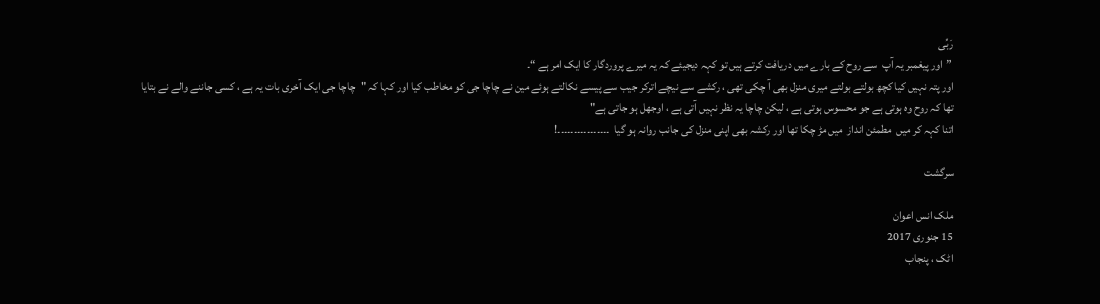رَبِّی
 ”اور پیغمبر یہ آپ  سے روح کے بارے میں دریافت کرتے ہیں تو کہہ دیجیئے کہ یہ میرے پروردگار کا ایک امر ہے “۔
اور پتہ نہیں کیا کچھ بولتے بولتے میری منزل بھی آ چکی تھی ، رکشے سے نیچے اترکر جیب سے پیسے نکالتے ہوئے مین نے چاچا جی کو مخاطب کیا اور کہا کہ "چاچا جی ایک آخری بات یہ ہے ، کسی جاننے والے نے بتایا تھا کہ روح وہ ہوتی ہے جو محسوس ہوتی ہے ، لیکن چاچا یہ نظر نہیں آتی ہے ، اوجھل ہو جاتی ہے"
اتنا کہہ کر میں  مطمئن انداز  میں مڑ چکا تھا اور رکشہ بھی اپنی منزل کی جانب روانہ ہو گیا  ۔۔۔۔۔۔۔۔۔۔۔۔۔۔۔۔!

سرگشت

ملک انس اعوان
15 جنوری 2017
اٹک ، پنجاب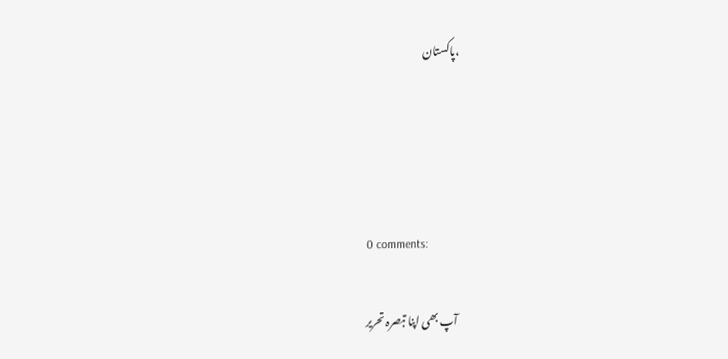،پاکستان




0 comments:

آپ بھی اپنا تبصرہ تحریر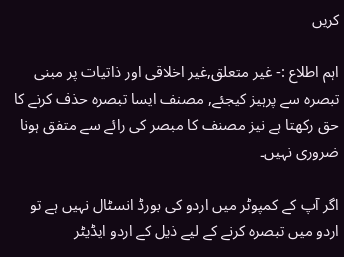کریں

اہم اطلاع :- غیر متعلق,غیر اخلاقی اور ذاتیات پر مبنی تبصرہ سے پرہیز کیجئے, مصنف ایسا تبصرہ حذف کرنے کا حق رکھتا ہے نیز مصنف کا مبصر کی رائے سے متفق ہونا ضروری نہیں۔

اگر آپ کے کمپوٹر میں اردو کی بورڈ انسٹال نہیں ہے تو اردو میں تبصرہ کرنے کے لیے ذیل کے اردو ایڈیٹر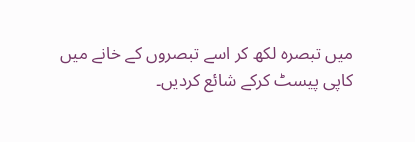میں تبصرہ لکھ کر اسے تبصروں کے خانے میں کاپی پیسٹ کرکے شائع کردیں۔